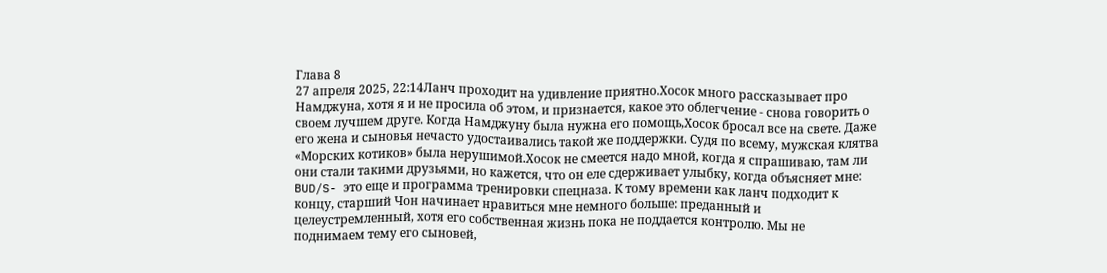Глава 8
27 апреля 2025, 22:14Ланч проходит на удивление приятно.Хосок много рассказывает про Намджуна, хотя я и не просила об этом, и признается, какое это облегчение - снова говорить о своем лучшем друге. Когда Намджуну была нужна его помощь,Хосок бросал все на свете. Даже его жена и сыновья нечасто удостаивались такой же поддержки. Судя по всему, мужская клятва «Морских котиков» была нерушимой.Хосок не смеется надо мной, когда я спрашиваю, там ли они стали такими друзьями, но кажется, что он еле сдерживает улыбку, когда объясняет мне: BUD/S- это еще и программа тренировки спецназа. К тому времени как ланч подходит к концу, старший Чон начинает нравиться мне немного больше: преданный и целеустремленный, хотя его собственная жизнь пока не поддается контролю. Мы не поднимаем тему его сыновей,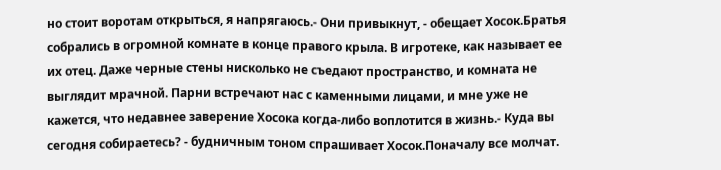но стоит воротам открыться, я напрягаюсь.- Они привыкнут, - обещает Хосок.Братья собрались в огромной комнате в конце правого крыла. В игротеке, как называет ее их отец. Даже черные стены нисколько не съедают пространство, и комната не выглядит мрачной. Парни встречают нас с каменными лицами, и мне уже не кажется, что недавнее заверение Хосока когда-либо воплотится в жизнь.- Куда вы сегодня собираетесь? - будничным тоном спрашивает Хосок.Поначалу все молчат.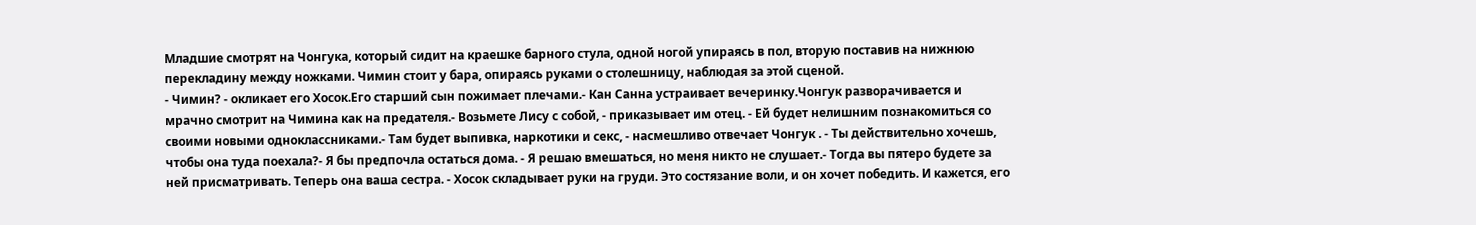Младшие смотрят на Чонгука, который сидит на краешке барного стула, одной ногой упираясь в пол, вторую поставив на нижнюю перекладину между ножками. Чимин стоит у бара, опираясь руками о столешницу, наблюдая за этой сценой.
- Чимин? - окликает его Хосок.Его старший сын пожимает плечами.- Кан Санна устраивает вечеринку.Чонгук разворачивается и мрачно смотрит на Чимина как на предателя.- Возьмете Лису с собой, - приказывает им отец. - Ей будет нелишним познакомиться со своими новыми одноклассниками.- Там будет выпивка, наркотики и секс, - насмешливо отвечает Чонгук . - Ты действительно хочешь, чтобы она туда поехала?- Я бы предпочла остаться дома. - Я решаю вмешаться, но меня никто не слушает.- Тогда вы пятеро будете за ней присматривать. Теперь она ваша сестра. - Хосок складывает руки на груди. Это состязание воли, и он хочет победить. И кажется, его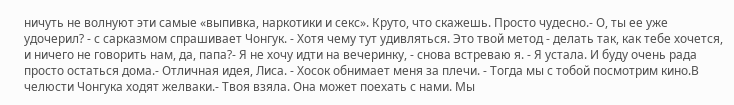ничуть не волнуют эти самые «выпивка, наркотики и секс». Круто, что скажешь. Просто чудесно.- О, ты ее уже удочерил? - с сарказмом спрашивает Чонгук. - Хотя чему тут удивляться. Это твой метод - делать так, как тебе хочется, и ничего не говорить нам, да, папа?- Я не хочу идти на вечеринку, - снова встреваю я. - Я устала. И буду очень рада просто остаться дома.- Отличная идея, Лиса. - Хосок обнимает меня за плечи. - Тогда мы с тобой посмотрим кино.В челюсти Чонгука ходят желваки.- Твоя взяла. Она может поехать с нами. Мы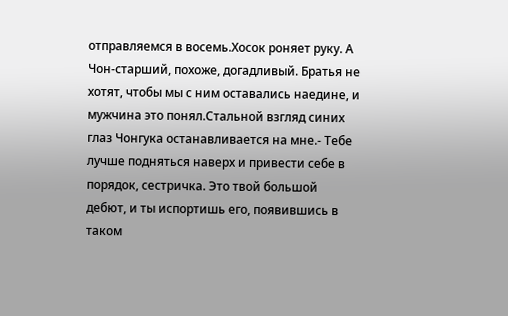отправляемся в восемь.Хосок роняет руку. А Чон-старший, похоже, догадливый. Братья не хотят, чтобы мы с ним оставались наедине, и мужчина это понял.Стальной взгляд синих глаз Чонгука останавливается на мне.- Тебе лучше подняться наверх и привести себе в порядок, сестричка. Это твой большой дебют, и ты испортишь его, появившись в таком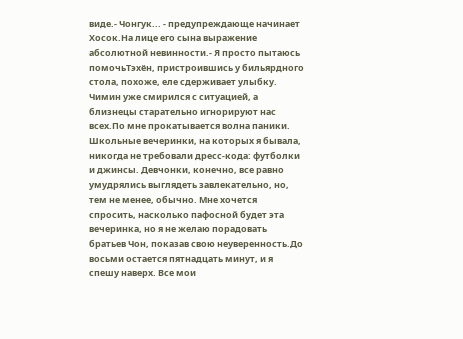виде.- Чонгук... - предупреждающе начинает Хосок.На лице его сына выражение абсолютной невинности.- Я просто пытаюсь помочьТэхён, пристроившись у бильярдного стола, похоже, еле сдерживает улыбку. Чимин уже смирился с ситуацией, а близнецы старательно игнорируют нас всех.По мне прокатывается волна паники. Школьные вечеринки, на которых я бывала, никогда не требовали дресс-кода: футболки и джинсы. Девчонки, конечно, все равно умудрялись выглядеть завлекательно, но, тем не менее, обычно. Мне хочется спросить, насколько пафосной будет эта вечеринка, но я не желаю порадовать братьев Чон, показав свою неуверенность.До восьми остается пятнадцать минут, и я спешу наверх. Все мои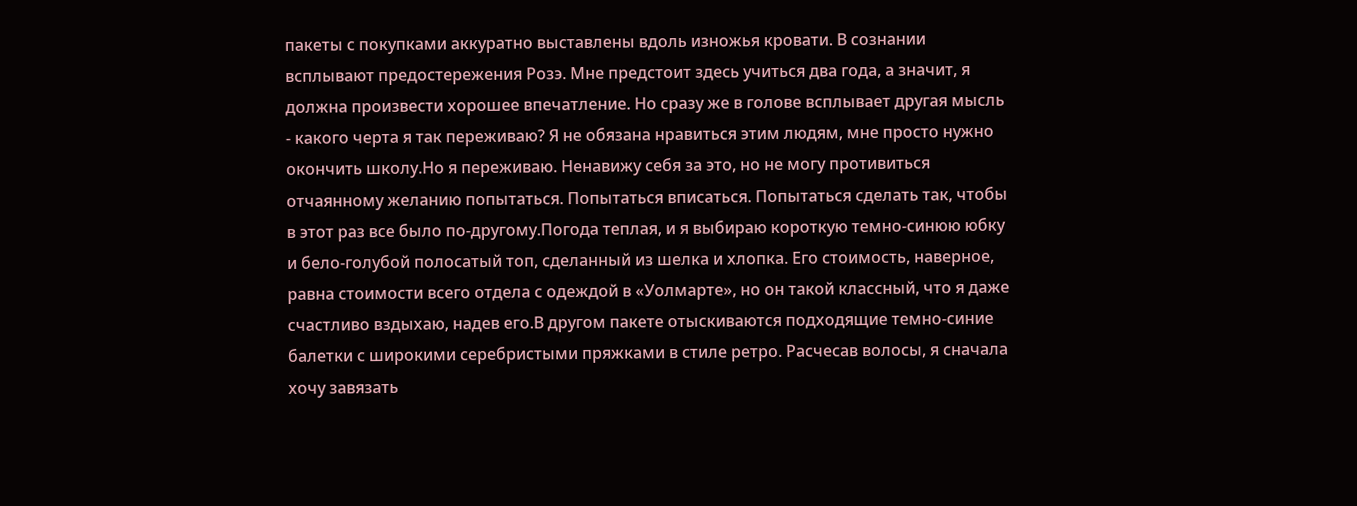пакеты с покупками аккуратно выставлены вдоль изножья кровати. В сознании всплывают предостережения Розэ. Мне предстоит здесь учиться два года, а значит, я должна произвести хорошее впечатление. Но сразу же в голове всплывает другая мысль - какого черта я так переживаю? Я не обязана нравиться этим людям, мне просто нужно окончить школу.Но я переживаю. Ненавижу себя за это, но не могу противиться отчаянному желанию попытаться. Попытаться вписаться. Попытаться сделать так, чтобы в этот раз все было по-другому.Погода теплая, и я выбираю короткую темно-синюю юбку и бело-голубой полосатый топ, сделанный из шелка и хлопка. Его стоимость, наверное, равна стоимости всего отдела с одеждой в «Уолмарте», но он такой классный, что я даже счастливо вздыхаю, надев его.В другом пакете отыскиваются подходящие темно-синие балетки с широкими серебристыми пряжками в стиле ретро. Расчесав волосы, я сначала хочу завязать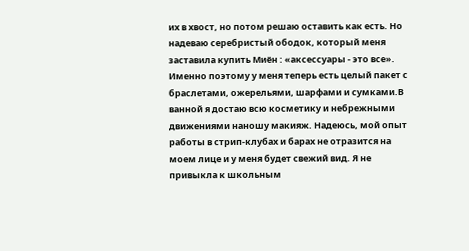их в хвост, но потом решаю оставить как есть. Но надеваю серебристый ободок, который меня заставила купить Миён : «аксессуары - это все». Именно поэтому у меня теперь есть целый пакет с браслетами, ожерельями, шарфами и сумками.В ванной я достаю всю косметику и небрежными движениями наношу макияж. Надеюсь, мой опыт работы в стрип-клубах и барах не отразится на моем лице и у меня будет свежий вид. Я не привыкла к школьным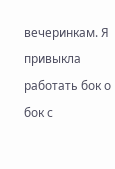вечеринкам. Я привыкла работать бок о бок с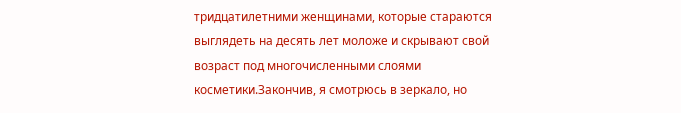тридцатилетними женщинами, которые стараются выглядеть на десять лет моложе и скрывают свой возраст под многочисленными слоями косметики.Закончив, я смотрюсь в зеркало, но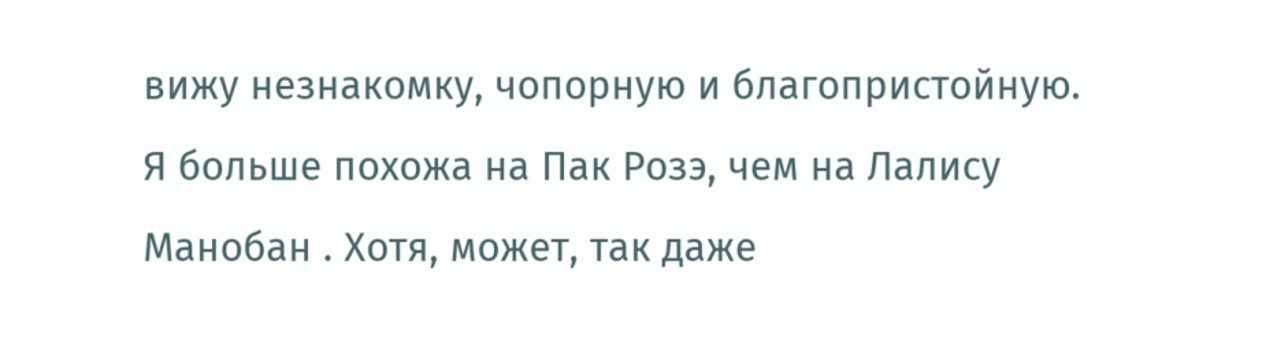вижу незнакомку, чопорную и благопристойную. Я больше похожа на Пак Розэ, чем на Лалису Манобан . Хотя, может, так даже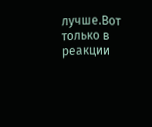лучше.Вот только в реакции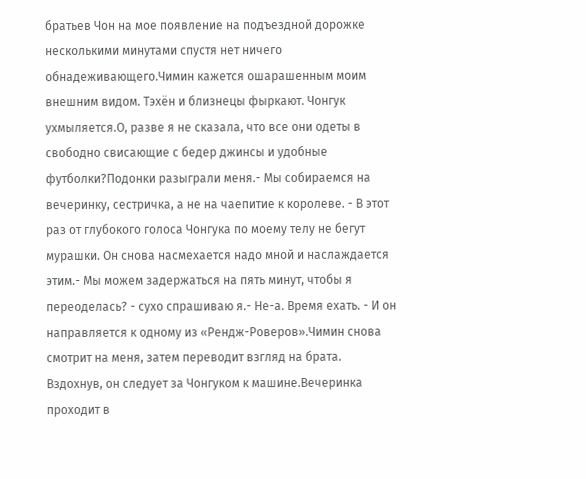братьев Чон на мое появление на подъездной дорожке несколькими минутами спустя нет ничего обнадеживающего.Чимин кажется ошарашенным моим внешним видом. Тэхён и близнецы фыркают. Чонгук ухмыляется.О, разве я не сказала, что все они одеты в свободно свисающие с бедер джинсы и удобные футболки?Подонки разыграли меня.- Мы собираемся на вечеринку, сестричка, а не на чаепитие к королеве. - В этот раз от глубокого голоса Чонгука по моему телу не бегут мурашки. Он снова насмехается надо мной и наслаждается этим.- Мы можем задержаться на пять минут, чтобы я переоделась? - сухо спрашиваю я.- Не-а. Время ехать. - И он направляется к одному из «Рендж-Роверов».Чимин снова смотрит на меня, затем переводит взгляд на брата. Вздохнув, он следует за Чонгуком к машине.Вечеринка проходит в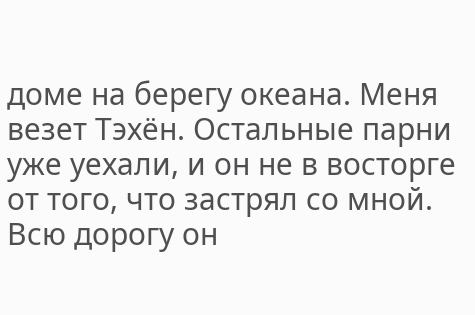доме на берегу океана. Меня везет Тэхён. Остальные парни уже уехали, и он не в восторге от того, что застрял со мной. Всю дорогу он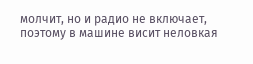молчит, но и радио не включает, поэтому в машине висит неловкая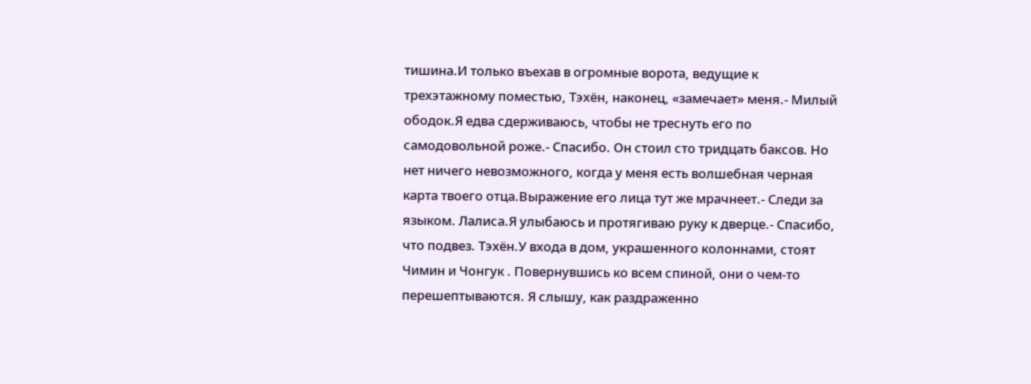тишина.И только въехав в огромные ворота, ведущие к трехэтажному поместью, Тэхён, наконец, «замечает» меня.- Милый ободок.Я едва сдерживаюсь, чтобы не треснуть его по самодовольной роже.- Спасибо. Он стоил сто тридцать баксов. Но нет ничего невозможного, когда у меня есть волшебная черная карта твоего отца.Выражение его лица тут же мрачнеет.- Следи за языком. Лалиса.Я улыбаюсь и протягиваю руку к дверце.- Спасибо, что подвез. Тэхён.У входа в дом, украшенного колоннами, стоят Чимин и Чонгук . Повернувшись ко всем спиной, они о чем-то перешептываются. Я слышу, как раздраженно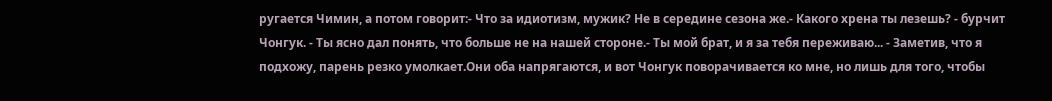ругается Чимин, а потом говорит:- Что за идиотизм, мужик? Не в середине сезона же.- Какого хрена ты лезешь? - бурчит Чонгук. - Ты ясно дал понять, что больше не на нашей стороне.- Ты мой брат, и я за тебя переживаю... - Заметив, что я подхожу, парень резко умолкает.Они оба напрягаются, и вот Чонгук поворачивается ко мне, но лишь для того, чтобы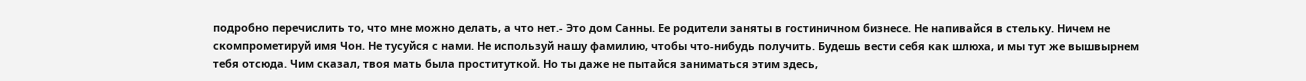подробно перечислить то, что мне можно делать, а что нет.- Это дом Санны. Ее родители заняты в гостиничном бизнесе. Не напивайся в стельку. Ничем не скомпрометируй имя Чон. Не тусуйся с нами. Не используй нашу фамилию, чтобы что-нибудь получить. Будешь вести себя как шлюха, и мы тут же вышвырнем тебя отсюда. Чим сказал, твоя мать была проституткой. Но ты даже не пытайся заниматься этим здесь,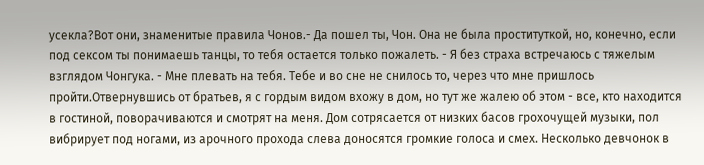усекла?Вот они, знаменитые правила Чонов.- Да пошел ты, Чон. Она не была проституткой, но, конечно, если под сексом ты понимаешь танцы, то тебя остается только пожалеть. - Я без страха встречаюсь с тяжелым взглядом Чонгука. - Мне плевать на тебя. Тебе и во сне не снилось то, через что мне пришлось пройти.Отвернувшись от братьев, я с гордым видом вхожу в дом, но тут же жалею об этом - все, кто находится в гостиной, поворачиваются и смотрят на меня. Дом сотрясается от низких басов грохочущей музыки, пол вибрирует под ногами, из арочного прохода слева доносятся громкие голоса и смех. Несколько девчонок в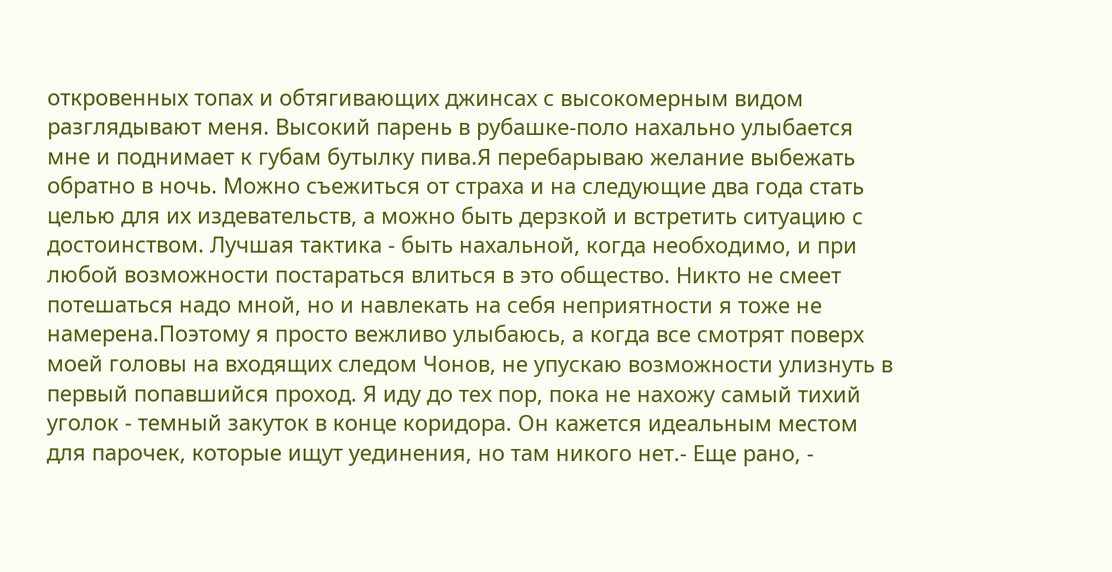откровенных топах и обтягивающих джинсах с высокомерным видом разглядывают меня. Высокий парень в рубашке-поло нахально улыбается мне и поднимает к губам бутылку пива.Я перебарываю желание выбежать обратно в ночь. Можно съежиться от страха и на следующие два года стать целью для их издевательств, а можно быть дерзкой и встретить ситуацию с достоинством. Лучшая тактика - быть нахальной, когда необходимо, и при любой возможности постараться влиться в это общество. Никто не смеет потешаться надо мной, но и навлекать на себя неприятности я тоже не намерена.Поэтому я просто вежливо улыбаюсь, а когда все смотрят поверх моей головы на входящих следом Чонов, не упускаю возможности улизнуть в первый попавшийся проход. Я иду до тех пор, пока не нахожу самый тихий уголок - темный закуток в конце коридора. Он кажется идеальным местом для парочек, которые ищут уединения, но там никого нет.- Еще рано, -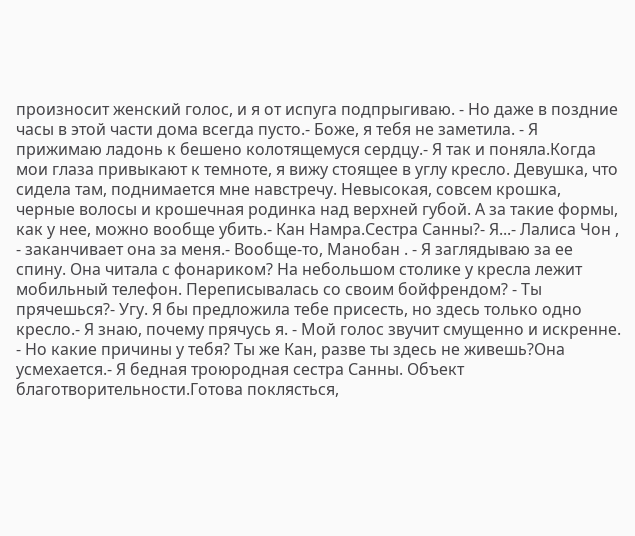произносит женский голос, и я от испуга подпрыгиваю. - Но даже в поздние часы в этой части дома всегда пусто.- Боже, я тебя не заметила. - Я прижимаю ладонь к бешено колотящемуся сердцу.- Я так и поняла.Когда мои глаза привыкают к темноте, я вижу стоящее в углу кресло. Девушка, что сидела там, поднимается мне навстречу. Невысокая, совсем крошка, черные волосы и крошечная родинка над верхней губой. А за такие формы, как у нее, можно вообще убить.- Кан Намра.Сестра Санны?- Я...- Лалиса Чон , - заканчивает она за меня.- Вообще-то, Манобан . - Я заглядываю за ее спину. Она читала с фонариком? На небольшом столике у кресла лежит мобильный телефон. Переписывалась со своим бойфрендом? - Ты прячешься?- Угу. Я бы предложила тебе присесть, но здесь только одно кресло.- Я знаю, почему прячусь я. - Мой голос звучит смущенно и искренне. - Но какие причины у тебя? Ты же Кан, разве ты здесь не живешь?Она усмехается.- Я бедная троюродная сестра Санны. Объект благотворительности.Готова поклясться,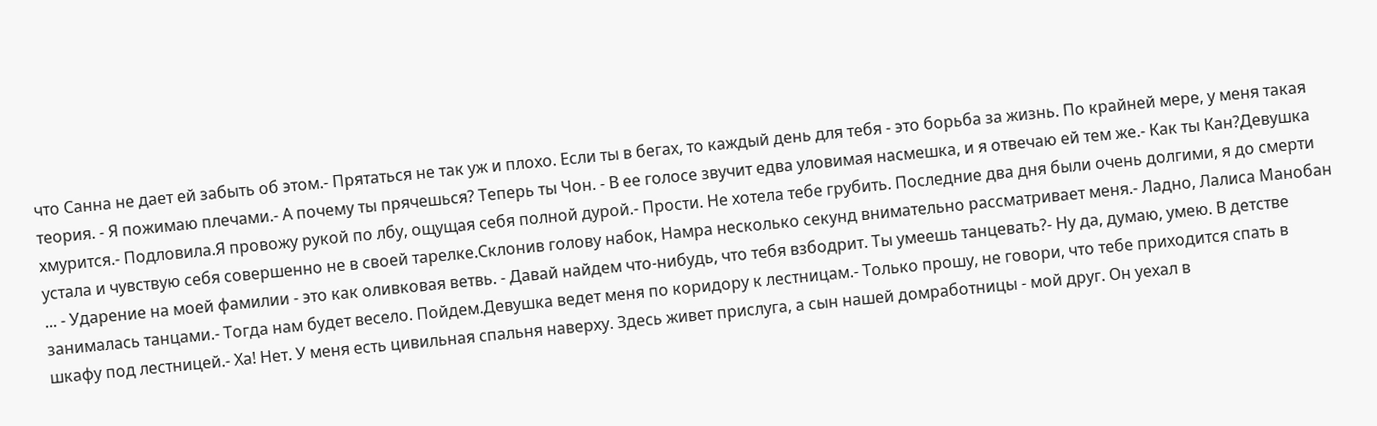что Санна не дает ей забыть об этом.- Прятаться не так уж и плохо. Если ты в бегах, то каждый день для тебя - это борьба за жизнь. По крайней мере, у меня такая теория. - Я пожимаю плечами.- А почему ты прячешься? Теперь ты Чон. - В ее голосе звучит едва уловимая насмешка, и я отвечаю ей тем же.- Как ты Кан?Девушка хмурится.- Подловила.Я провожу рукой по лбу, ощущая себя полной дурой.- Прости. Не хотела тебе грубить. Последние два дня были очень долгими, я до смерти устала и чувствую себя совершенно не в своей тарелке.Склонив голову набок, Намра несколько секунд внимательно рассматривает меня.- Ладно, Лалиса Манобан ... - Ударение на моей фамилии - это как оливковая ветвь. - Давай найдем что-нибудь, что тебя взбодрит. Ты умеешь танцевать?- Ну да, думаю, умею. В детстве занималась танцами.- Тогда нам будет весело. Пойдем.Девушка ведет меня по коридору к лестницам.- Только прошу, не говори, что тебе приходится спать в шкафу под лестницей.- Ха! Нет. У меня есть цивильная спальня наверху. Здесь живет прислуга, а сын нашей домработницы - мой друг. Он уехал в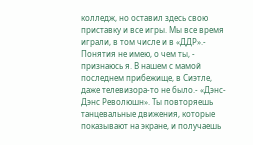колледж, но оставил здесь свою приставку и все игры. Мы все время играли, в том числе и в «ДДР».- Понятия не имею, о чем ты, - признаюсь я. В нашем с мамой последнем прибежище, в Сиэтле, даже телевизора-то не было.- «Дэнс-Дэнс Революшн». Ты повторяешь танцевальные движения, которые показывают на экране, и получаешь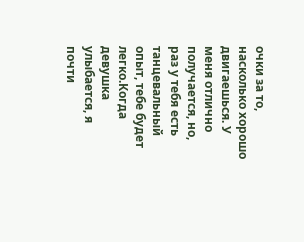очки за то, насколько хорошо двигаешься. У меня отлично получается, но, раз у тебя есть танцевальный опыт, тебе будет легко.Когда девушка улыбается, я почти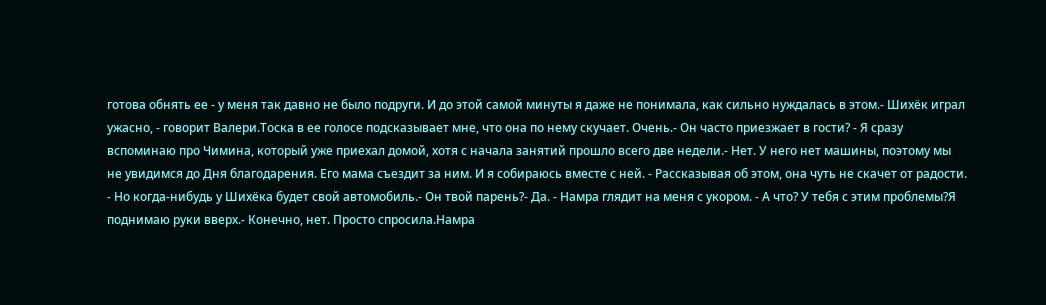готова обнять ее - у меня так давно не было подруги. И до этой самой минуты я даже не понимала, как сильно нуждалась в этом.- Шихёк играл ужасно, - говорит Валери.Тоска в ее голосе подсказывает мне, что она по нему скучает. Очень.- Он часто приезжает в гости? - Я сразу вспоминаю про Чимина, который уже приехал домой, хотя с начала занятий прошло всего две недели.- Нет. У него нет машины, поэтому мы не увидимся до Дня благодарения. Его мама съездит за ним. И я собираюсь вместе с ней. - Рассказывая об этом, она чуть не скачет от радости. - Но когда-нибудь у Шихёка будет свой автомобиль.- Он твой парень?- Да. - Намра глядит на меня с укором. - А что? У тебя с этим проблемы?Я поднимаю руки вверх.- Конечно, нет. Просто спросила.Намра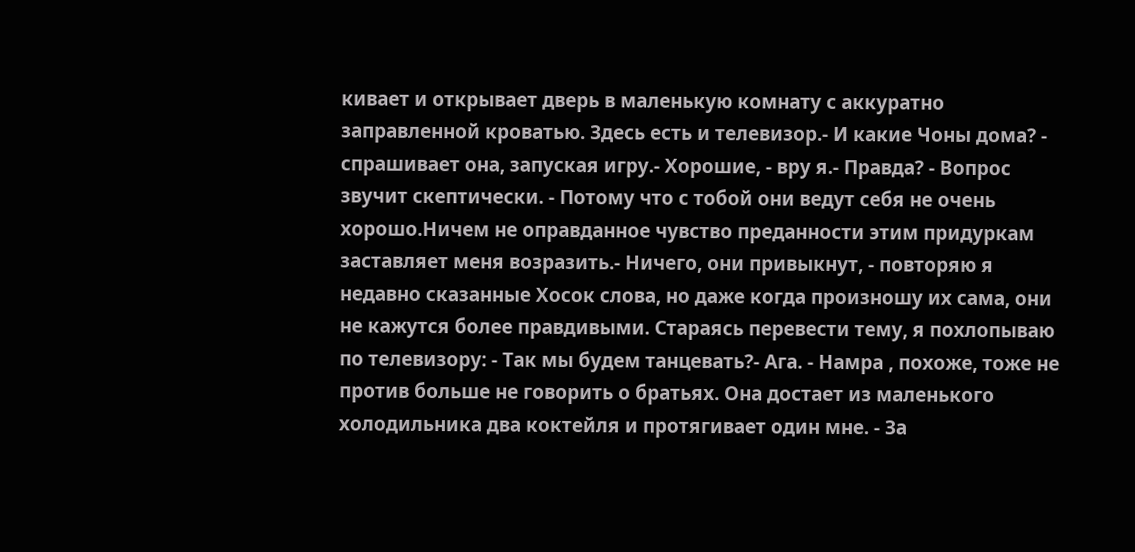кивает и открывает дверь в маленькую комнату с аккуратно заправленной кроватью. Здесь есть и телевизор.- И какие Чоны дома? - спрашивает она, запуская игру.- Хорошие, - вру я.- Правда? - Вопрос звучит скептически. - Потому что с тобой они ведут себя не очень хорошо.Ничем не оправданное чувство преданности этим придуркам заставляет меня возразить.- Ничего, они привыкнут, - повторяю я недавно сказанные Хосок слова, но даже когда произношу их сама, они не кажутся более правдивыми. Стараясь перевести тему, я похлопываю по телевизору: - Так мы будем танцевать?- Ага. - Намра , похоже, тоже не против больше не говорить о братьях. Она достает из маленького холодильника два коктейля и протягивает один мне. - За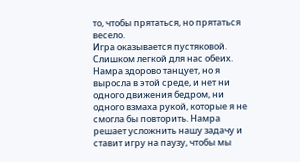то, чтобы прятаться, но прятаться весело.
Игра оказывается пустяковой. Слишком легкой для нас обеих. Намра здорово танцует, но я выросла в этой среде, и нет ни одного движения бедром, ни одного взмаха рукой, которые я не смогла бы повторить. Намра решает усложнить нашу задачу и ставит игру на паузу, чтобы мы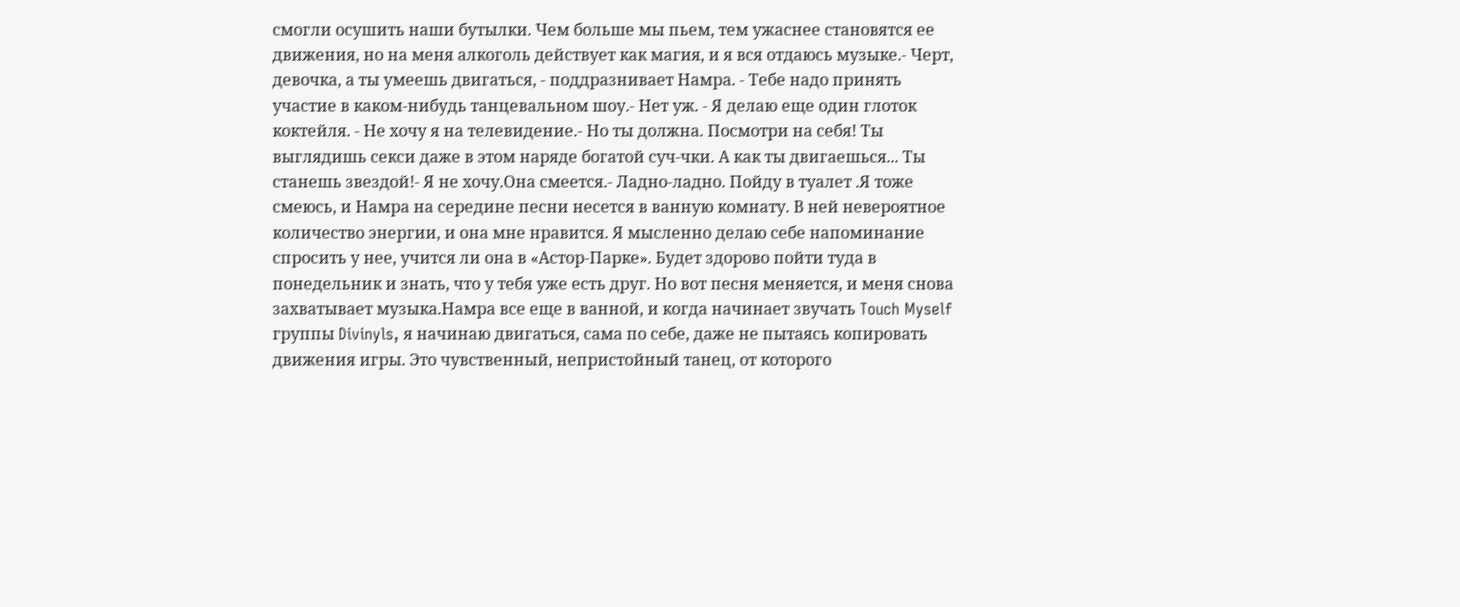смогли осушить наши бутылки. Чем больше мы пьем, тем ужаснее становятся ее движения, но на меня алкоголь действует как магия, и я вся отдаюсь музыке.- Черт, девочка, а ты умеешь двигаться, - поддразнивает Намра. - Тебе надо принять участие в каком-нибудь танцевальном шоу.- Нет уж. - Я делаю еще один глоток коктейля. - Не хочу я на телевидение.- Но ты должна. Посмотри на себя! Ты выглядишь секси даже в этом наряде богатой суч-чки. А как ты двигаешься... Ты станешь звездой!- Я не хочу.Она смеется.- Ладно-ладно. Пойду в туалет .Я тоже смеюсь, и Намра на середине песни несется в ванную комнату. В ней невероятное количество энергии, и она мне нравится. Я мысленно делаю себе напоминание спросить у нее, учится ли она в «Астор-Парке». Будет здорово пойти туда в понедельник и знать, что у тебя уже есть друг. Но вот песня меняется, и меня снова захватывает музыка.Намра все еще в ванной, и когда начинает звучать Touch Myself группы Divinyls, я начинаю двигаться, сама по себе, даже не пытаясь копировать движения игры. Это чувственный, непристойный танец, от которого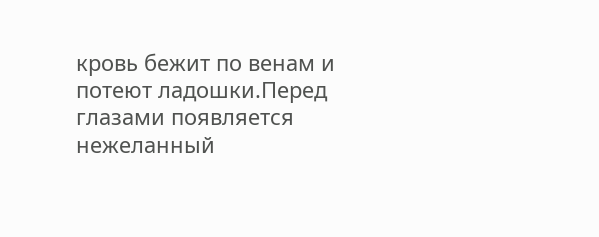кровь бежит по венам и потеют ладошки.Перед глазами появляется нежеланный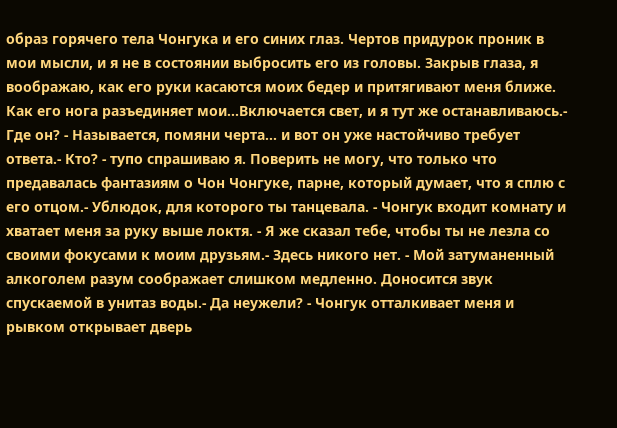образ горячего тела Чонгука и его синих глаз. Чертов придурок проник в мои мысли, и я не в состоянии выбросить его из головы. Закрыв глаза, я воображаю, как его руки касаются моих бедер и притягивают меня ближе. Как его нога разъединяет мои...Включается свет, и я тут же останавливаюсь.- Где он? - Называется, помяни черта... и вот он уже настойчиво требует ответа.- Кто? - тупо спрашиваю я. Поверить не могу, что только что предавалась фантазиям о Чон Чонгуке, парне, который думает, что я сплю с его отцом.- Ублюдок, для которого ты танцевала. - Чонгук входит комнату и хватает меня за руку выше локтя. - Я же сказал тебе, чтобы ты не лезла со своими фокусами к моим друзьям.- Здесь никого нет. - Мой затуманенный алкоголем разум соображает слишком медленно. Доносится звук спускаемой в унитаз воды.- Да неужели? - Чонгук отталкивает меня и рывком открывает дверь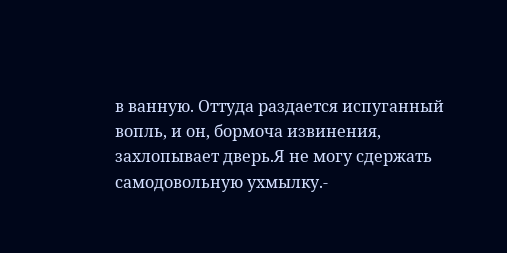в ванную. Оттуда раздается испуганный вопль, и он, бормоча извинения, захлопывает дверь.Я не могу сдержать самодовольную ухмылку.-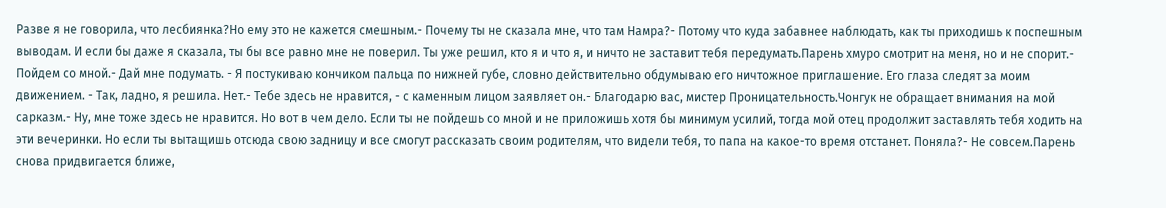Разве я не говорила, что лесбиянка?Но ему это не кажется смешным.- Почему ты не сказала мне, что там Намра?- Потому что куда забавнее наблюдать, как ты приходишь к поспешным выводам. И если бы даже я сказала, ты бы все равно мне не поверил. Ты уже решил, кто я и что я, и ничто не заставит тебя передумать.Парень хмуро смотрит на меня, но и не спорит.- Пойдем со мной.- Дай мне подумать. - Я постукиваю кончиком пальца по нижней губе, словно действительно обдумываю его ничтожное приглашение. Его глаза следят за моим движением. - Так, ладно, я решила. Нет.- Тебе здесь не нравится, - с каменным лицом заявляет он.- Благодарю вас, мистер Проницательность.Чонгук не обращает внимания на мой сарказм.- Ну, мне тоже здесь не нравится. Но вот в чем дело. Если ты не пойдешь со мной и не приложишь хотя бы минимум усилий, тогда мой отец продолжит заставлять тебя ходить на эти вечеринки. Но если ты вытащишь отсюда свою задницу и все смогут рассказать своим родителям, что видели тебя, то папа на какое-то время отстанет. Поняла?- Не совсем.Парень снова придвигается ближе,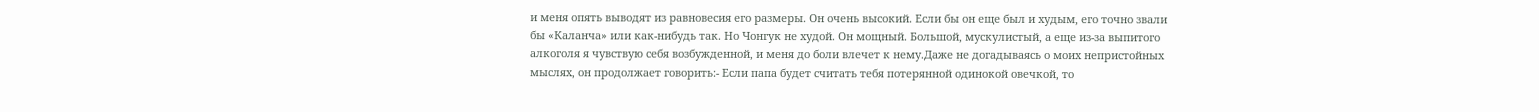и меня опять выводят из равновесия его размеры. Он очень высокий. Если бы он еще был и худым, его точно звали бы «Каланча» или как-нибудь так. Но Чонгук не худой. Он мощный. Большой, мускулистый, а еще из-за выпитого алкоголя я чувствую себя возбужденной, и меня до боли влечет к нему.Даже не догадываясь о моих непристойных мыслях, он продолжает говорить:- Если папа будет считать тебя потерянной одинокой овечкой, то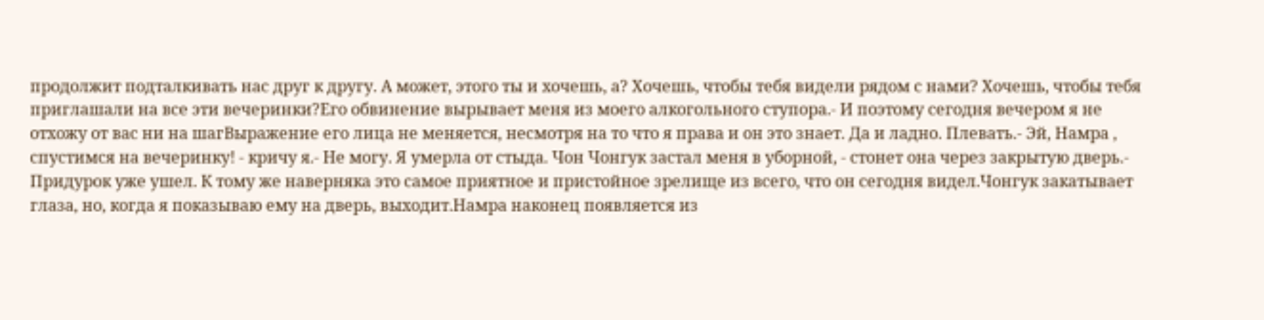продолжит подталкивать нас друг к другу. А может, этого ты и хочешь, а? Хочешь, чтобы тебя видели рядом с нами? Хочешь, чтобы тебя приглашали на все эти вечеринки?Его обвинение вырывает меня из моего алкогольного ступора.- И поэтому сегодня вечером я не отхожу от вас ни на шагВыражение его лица не меняется, несмотря на то что я права и он это знает. Да и ладно. Плевать.- Эй, Намра , спустимся на вечеринку! - кричу я.- Не могу. Я умерла от стыда. Чон Чонгук застал меня в уборной, - стонет она через закрытую дверь.- Придурок уже ушел. К тому же наверняка это самое приятное и пристойное зрелище из всего, что он сегодня видел.Чонгук закатывает глаза, но, когда я показываю ему на дверь, выходит.Намра наконец появляется из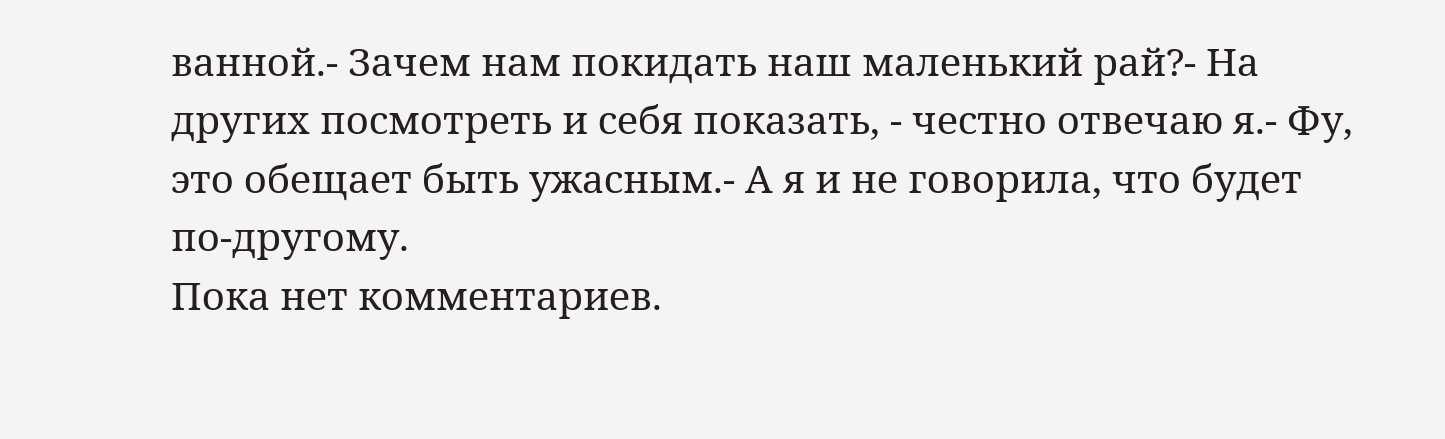ванной.- Зачем нам покидать наш маленький рай?- На других посмотреть и себя показать, - честно отвечаю я.- Фу, это обещает быть ужасным.- А я и не говорила, что будет по-другому.
Пока нет комментариев.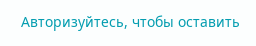Авторизуйтесь, чтобы оставить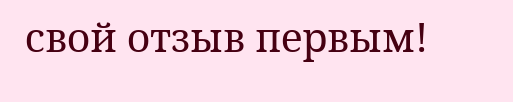свой отзыв первым!